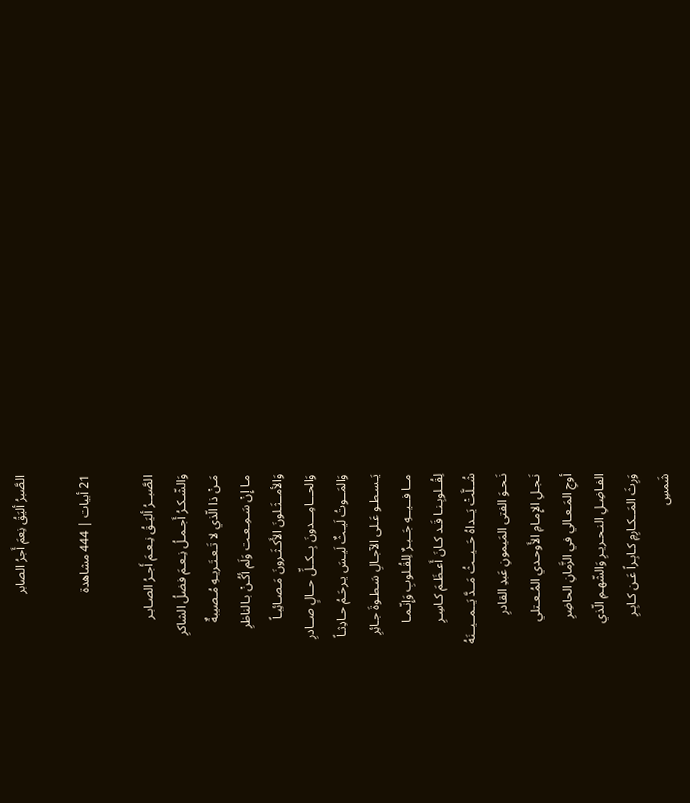الصَّبرُ أليَقُ نِعمَ أَجرُ الصابر

21 أبيات | 444 مشاهدة

الصَّبــرُ أليَـقُ نِـعـمَ أَجـرُ الصـابـر
وَالشّـكـرُ أَجـمـلُ نِـعـمَ فضلُ الشاكرِ
مَـنْ ذا الّذي لا تَـعـتَـريـهِ مُـصيبةٌ
مـا إِنْ سَـمِـعـت وَلَم أكُـنْ بـالناظرِ
وَالأمــثَـلونَ الأَكـثَـرونَ مَـصـائِبـاً
وَالحـــامِـــدونَ بِــكــلِّ حــالٍ صــادرِ
وَالمَــوتُ لَيـثٌ لَيـسَ يـرحَـمُ حـادِثـاً
يَـسـطـو عَـلى الآجـالِ سَـطـوةَ جـائِرِ
مــا فــيــهِ جَــبـرٌ لِلقُـلوبِ وَإِنّـمـا
لِقُــلوبِـنـا قَـد كـانَ أَعـظَـمَ كـاسِـرِ
شُــلَّتْ يَــداهُ حَــيــثُ مَــدَّ يَــمــيــنَهُ
نَـحـوَ الفتى المَيمونِ عَبدِ القادرِ
نَـجـلِ الإِمـامِ الأَوحـدي المُـعـتلي
أوجِ المَـعـالي في الزَّمانِ الحاضِرِ
الفـاضِـلِ النـحـريـرِ وَالشّهـمِ الّذي
وَرِثَ المَــكـارِمِ كـابِـراً عَـن كـابِـرِ
شَمسِ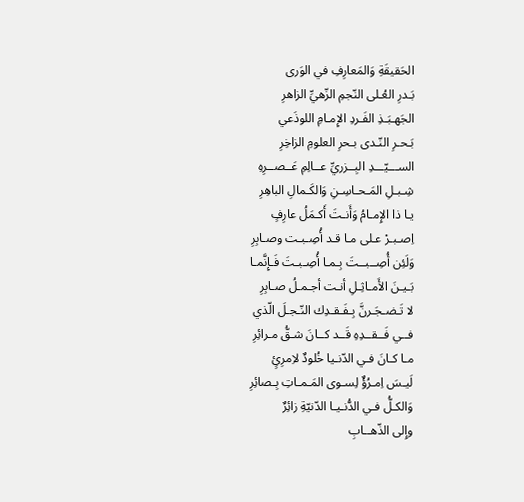الحَقيقَةِ وَالمَعارِفِ في الوَرى
بَـدرِ العُـلى النّجمِ الزّهيِّ الزاهرِ
الجَهـبَـذِ الفَـردِ الإِمـامِ اللوذَعي
بَـحـرِ النّـدى بـحرِ العلومِ الزاخِرِ
الســـيّـــدِ البِــزريِّ عــالِمِ عَــصــرِهِ
شِـبـلِ المَـحـاسِـنِ وَالكَـمالِ الباهِرِ
يـا ذا الإِمـامُ وَأَنـتَ أَكـمَلُ عارِفٍ
اِصـبـرْ عـلى مـا قـد أُصِـبـت وصـابِرِ
وَلَئِن أُصِــبــتَ بِـمـا أُصِـبـتَ فَـإِنَّمـا
بَـيـنَ الأَمـاثِـلِ أنـت أجـمـلُ صـابِرِ
لا تَـضـجَـرنَّ بِـفَـقـدِك النّـجـلَ الّذي
فــي فَــقــدِهِ قَــد كــانَ شـقُّ مـرائِرِ
مـا كـانَ فـي الدّنـيا خُلودٌ لاِمرِئٍ
لَيـسَ اِمـرُؤٌ لِسـوى المَـمـاتِ بِـصائِرِ
وَالكـلُّ فـي الدُّنـيـا الدّنيّةِ زائِرٌ
وإِلى الذّهــابِ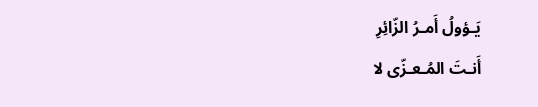يَـؤولُ أَمـرُ الزّائِرِ
أَنـتَ المُـعـزّى لا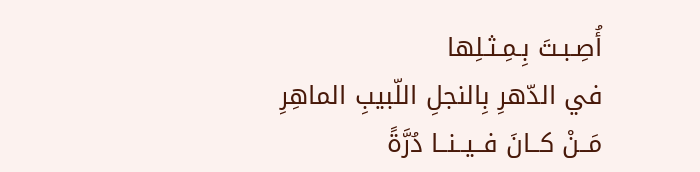أُصِـبـتَ بِـمِـثـلِها
في الدّهرِ بِالنجلِ اللّبيبِ الماهِرِ
مَــنْ كــانَ فــيــنــا دُرَّةً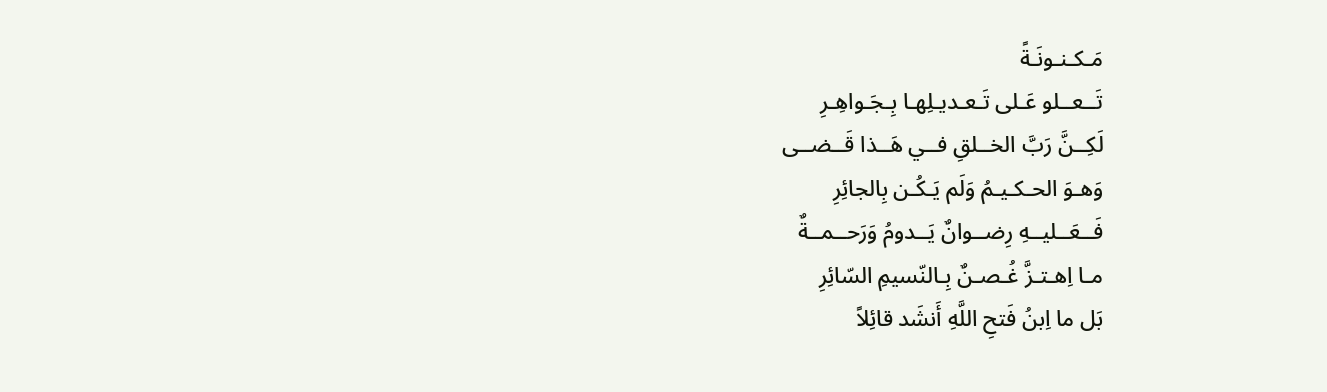مَـكـنـونَـةً
تَــعــلو عَـلى تَـعـديـلِهـا بِـجَـواهِـرِ
لَكِــنَّ رَبَّ الخــلقِ فــي هَــذا قَــضــى
وَهـوَ الحـكـيـمُ وَلَم يَـكُـن بِالجائِرِ
فَــعَــليــهِ رِضــوانٌ يَــدومُ وَرَحــمــةٌ
مـا اِهـتـزَّ غُـصـنٌ بِـالنّسيمِ السّائِرِ
بَل ما اِبنُ فَتحِ اللَّهِ أَنشَد قائِلاً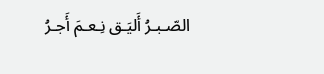الصّـبـرُ أَليَـق نِـعـمَ أَجـرُ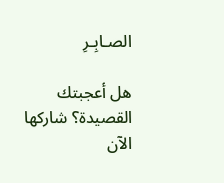الصـابِـرِ

هل أعجبتك القصيدة؟ شاركها الآن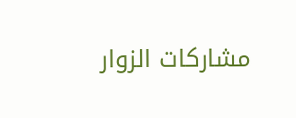مشاركات الزوار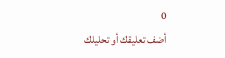0
أضف تعليقك أو تحليلك